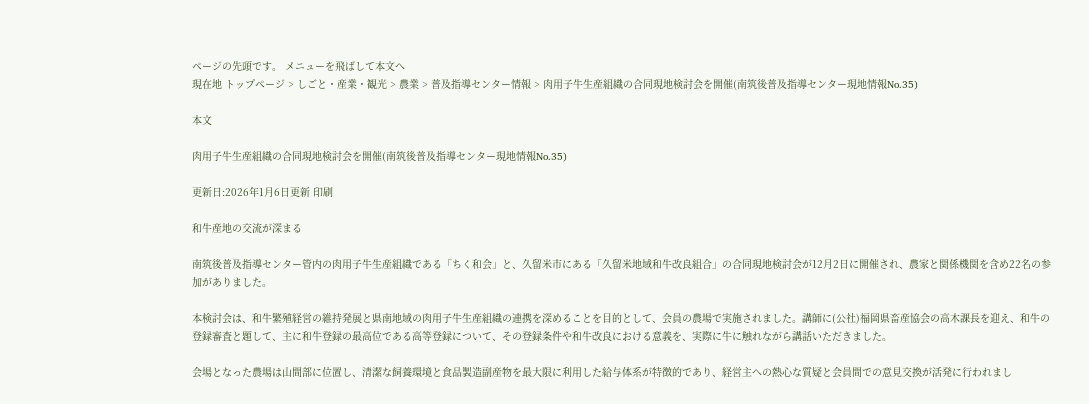ページの先頭です。 メニューを飛ばして本文へ
現在地 トップページ > しごと・産業・観光 > 農業 > 普及指導センター情報 > 肉用子牛生産組織の合同現地検討会を開催(南筑後普及指導センター現地情報No.35)

本文

肉用子牛生産組織の合同現地検討会を開催(南筑後普及指導センター現地情報No.35)

更新日:2026年1月6日更新 印刷

和牛産地の交流が深まる

南筑後普及指導センター管内の肉用子牛生産組織である「ちく和会」と、久留米市にある「久留米地域和牛改良組合」の合同現地検討会が12月2日に開催され、農家と関係機関を含め22名の参加がありました。

本検討会は、和牛繁殖経営の維持発展と県南地域の肉用子牛生産組織の連携を深めることを目的として、会員の農場で実施されました。講師に(公社)福岡県畜産協会の高木課長を迎え、和牛の登録審査と題して、主に和牛登録の最高位である高等登録について、その登録条件や和牛改良における意義を、実際に牛に触れながら講話いただきました。

会場となった農場は山間部に位置し、清潔な飼養環境と食品製造副産物を最大限に利用した給与体系が特徴的であり、経営主への熱心な質疑と会員間での意見交換が活発に行われまし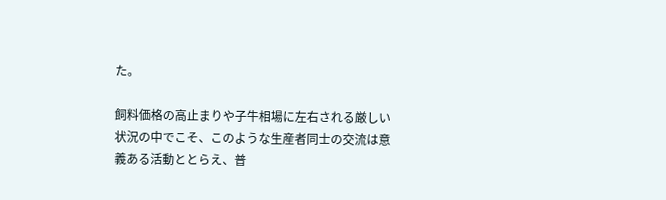た。

飼料価格の高止まりや子牛相場に左右される厳しい状況の中でこそ、このような生産者同士の交流は意義ある活動ととらえ、普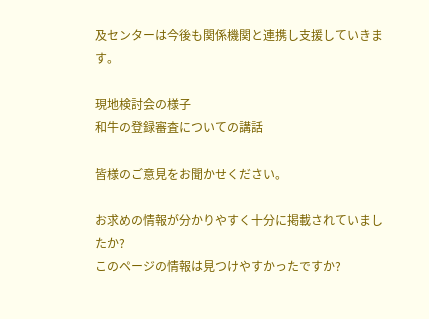及センターは今後も関係機関と連携し支援していきます。

現地検討会の様子
和牛の登録審査についての講話

皆様のご意見をお聞かせください。

お求めの情報が分かりやすく十分に掲載されていましたか?
このページの情報は見つけやすかったですか?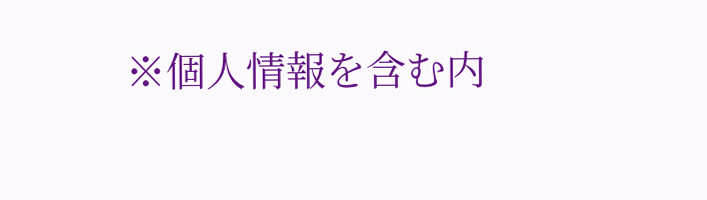※個人情報を含む内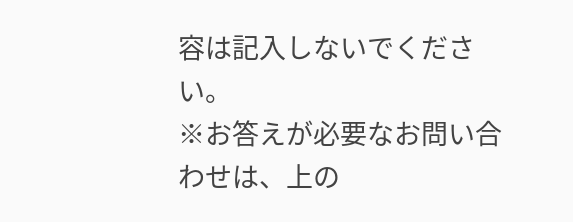容は記入しないでください。
※お答えが必要なお問い合わせは、上の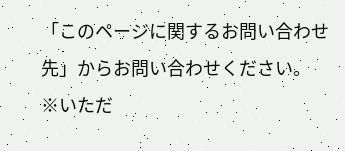「このページに関するお問い合わせ先」からお問い合わせください。
※いただ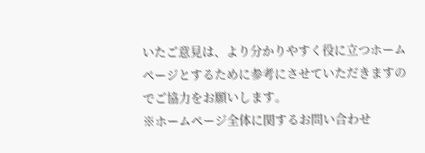いたご意見は、より分かりやすく役に立つホームページとするために参考にさせていただきますのでご協力をお願いします。
※ホームページ全体に関するお問い合わせ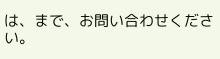は、まで、お問い合わせください。